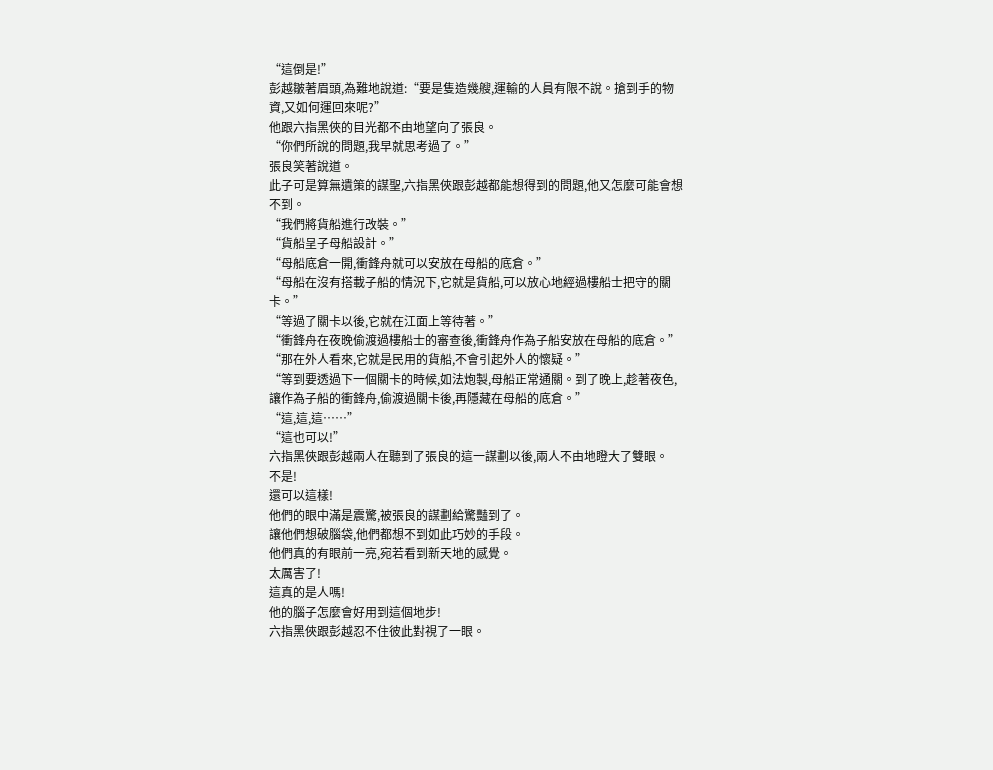“這倒是!”
彭越皺著眉頭,為難地說道:“要是隻造幾艘,運輸的人員有限不說。搶到手的物資,又如何運回來呢?”
他跟六指黑俠的目光都不由地望向了張良。
“你們所說的問題,我早就思考過了。”
張良笑著說道。
此子可是算無遺策的謀聖,六指黑俠跟彭越都能想得到的問題,他又怎麼可能會想不到。
“我們將貨船進行改裝。”
“貨船呈子母船設計。”
“母船底倉一開,衝鋒舟就可以安放在母船的底倉。”
“母船在沒有搭載子船的情況下,它就是貨船,可以放心地經過樓船士把守的關卡。”
“等過了關卡以後,它就在江面上等待著。”
“衝鋒舟在夜晚偷渡過樓船士的審查後,衝鋒舟作為子船安放在母船的底倉。”
“那在外人看來,它就是民用的貨船,不會引起外人的懷疑。”
“等到要透過下一個關卡的時候,如法炮製,母船正常通關。到了晚上,趁著夜色,讓作為子船的衝鋒舟,偷渡過關卡後,再隱藏在母船的底倉。”
“這,這,這……”
“這也可以!”
六指黑俠跟彭越兩人在聽到了張良的這一謀劃以後,兩人不由地瞪大了雙眼。
不是!
還可以這樣!
他們的眼中滿是震驚,被張良的謀劃給驚豔到了。
讓他們想破腦袋,他們都想不到如此巧妙的手段。
他們真的有眼前一亮,宛若看到新天地的感覺。
太厲害了!
這真的是人嗎!
他的腦子怎麼會好用到這個地步!
六指黑俠跟彭越忍不住彼此對視了一眼。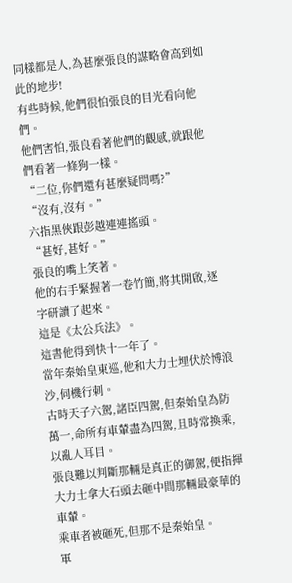同樣都是人,為甚麼張良的謀略會高到如此的地步!
有些時候,他們很怕張良的目光看向他們。
他們害怕,張良看著他們的觀感,就跟他們看著一條狗一樣。
“二位,你們還有甚麼疑問嗎?”
“沒有,沒有。”
六指黑俠跟彭越連連搖頭。
“甚好,甚好。”
張良的嘴上笑著。
他的右手緊握著一卷竹簡,將其開啟,逐字研讀了起來。
這是《太公兵法》。
這書他得到快十一年了。
當年秦始皇東巡,他和大力士埋伏於博浪沙,伺機行刺。
古時天子六駕,諸臣四駕,但秦始皇為防萬一,命所有車輦盡為四駕,且時常換乘,以亂人耳目。
張良難以判斷那輛是真正的御駕,便指揮大力士拿大石頭去砸中間那輛最豪華的車輦。
乘車者被砸死,但那不是秦始皇。
軍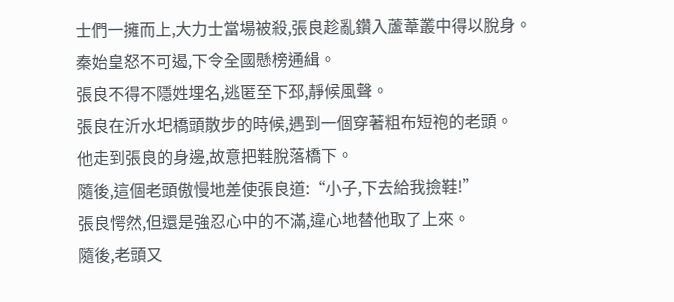士們一擁而上,大力士當場被殺,張良趁亂鑽入蘆葦叢中得以脫身。
秦始皇怒不可遏,下令全國懸榜通緝。
張良不得不隱姓埋名,逃匿至下邳,靜候風聲。
張良在沂水圯橋頭散步的時候,遇到一個穿著粗布短袍的老頭。
他走到張良的身邊,故意把鞋脫落橋下。
隨後,這個老頭傲慢地差使張良道:“小子,下去給我撿鞋!”
張良愕然,但還是強忍心中的不滿,違心地替他取了上來。
隨後,老頭又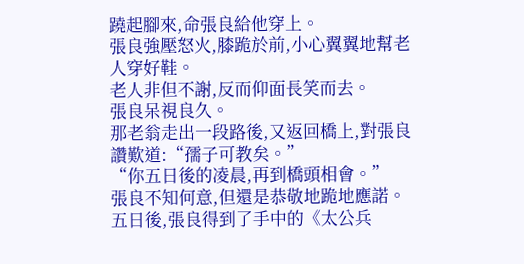蹺起腳來,命張良給他穿上。
張良強壓怒火,膝跪於前,小心翼翼地幫老人穿好鞋。
老人非但不謝,反而仰面長笑而去。
張良呆視良久。
那老翁走出一段路後,又返回橋上,對張良讚歎道:“孺子可教矣。”
“你五日後的凌晨,再到橋頭相會。”
張良不知何意,但還是恭敬地跪地應諾。
五日後,張良得到了手中的《太公兵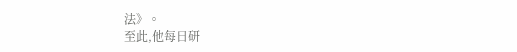法》。
至此,他每日研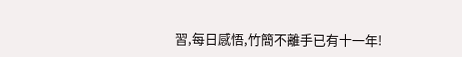習,每日感悟,竹簡不離手已有十一年!